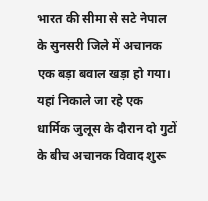भारत की सीमा से सटे नेपाल के सुनसरी जिले में अचानक एक बड़ा बवाल खड़ा हो गया। यहां निकाले जा रहे एक धार्मिक जुलूस के दौरान दो गुटों के बीच अचानक विवाद शुरू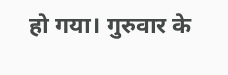हो गया। गुरुवार के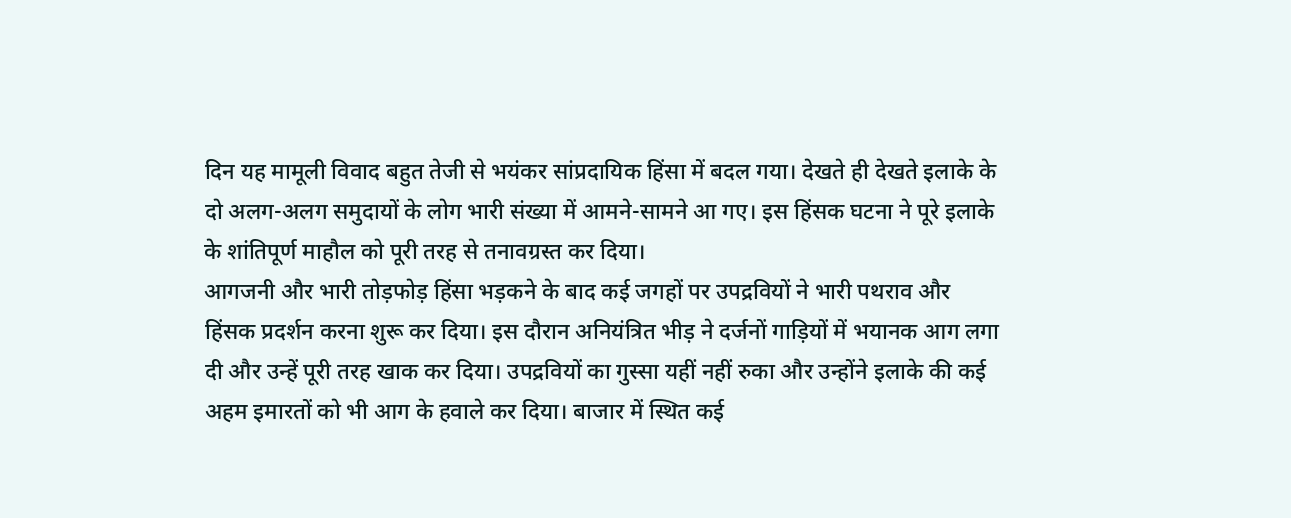दिन यह मामूली विवाद बहुत तेजी से भयंकर सांप्रदायिक हिंसा में बदल गया। देखते ही देखते इलाके के दो अलग-अलग समुदायों के लोग भारी संख्या में आमने-सामने आ गए। इस हिंसक घटना ने पूरे इलाके के शांतिपूर्ण माहौल को पूरी तरह से तनावग्रस्त कर दिया।
आगजनी और भारी तोड़फोड़ हिंसा भड़कने के बाद कई जगहों पर उपद्रवियों ने भारी पथराव और हिंसक प्रदर्शन करना शुरू कर दिया। इस दौरान अनियंत्रित भीड़ ने दर्जनों गाड़ियों में भयानक आग लगा दी और उन्हें पूरी तरह खाक कर दिया। उपद्रवियों का गुस्सा यहीं नहीं रुका और उन्होंने इलाके की कई अहम इमारतों को भी आग के हवाले कर दिया। बाजार में स्थित कई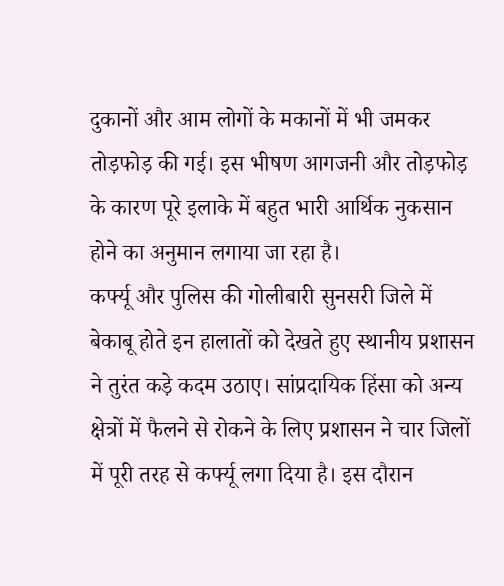दुकानों और आम लोगों के मकानों में भी जमकर तोड़फोड़ की गई। इस भीषण आगजनी और तोड़फोड़ के कारण पूरे इलाके में बहुत भारी आर्थिक नुकसान होने का अनुमान लगाया जा रहा है।
कर्फ्यू और पुलिस की गोलीबारी सुनसरी जिले में बेकाबू होते इन हालातों को देखते हुए स्थानीय प्रशासन ने तुरंत कड़े कदम उठाए। सांप्रदायिक हिंसा को अन्य क्षेत्रों में फैलने से रोकने के लिए प्रशासन ने चार जिलों में पूरी तरह से कर्फ्यू लगा दिया है। इस दौरान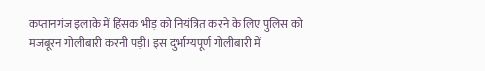कप्तानगंज इलाके में हिंसक भीड़ को नियंत्रित करने के लिए पुलिस को मजबूरन गोलीबारी करनी पड़ी। इस दुर्भाग्यपूर्ण गोलीबारी में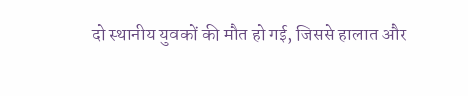दो स्थानीय युवकों की मौत हो गई, जिससे हालात और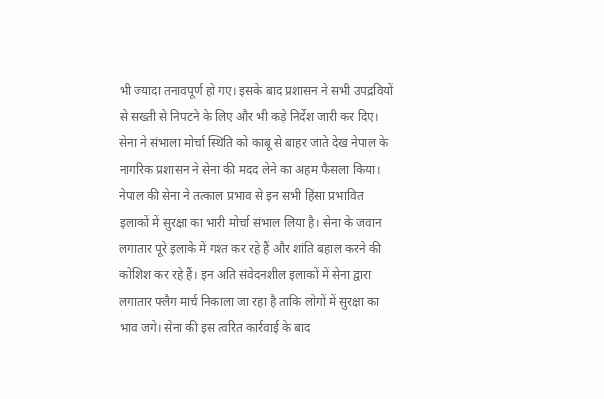भी ज्यादा तनावपूर्ण हो गए। इसके बाद प्रशासन ने सभी उपद्रवियों से सख्ती से निपटने के लिए और भी कड़े निर्देश जारी कर दिए।
सेना ने संभाला मोर्चा स्थिति को काबू से बाहर जाते देख नेपाल के नागरिक प्रशासन ने सेना की मदद लेने का अहम फैसला किया। नेपाल की सेना ने तत्काल प्रभाव से इन सभी हिंसा प्रभावित इलाकों में सुरक्षा का भारी मोर्चा संभाल लिया है। सेना के जवान लगातार पूरे इलाके में गश्त कर रहे हैं और शांति बहाल करने की कोशिश कर रहे हैं। इन अति संवेदनशील इलाकों में सेना द्वारा लगातार फ्लैग मार्च निकाला जा रहा है ताकि लोगों में सुरक्षा का भाव जगे। सेना की इस त्वरित कार्रवाई के बाद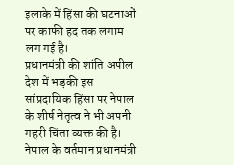इलाके में हिंसा की घटनाओं पर काफी हद तक लगाम लग गई है।
प्रधानमंत्री की शांति अपील देश में भड़की इस सांप्रदायिक हिंसा पर नेपाल के शीर्ष नेतृत्व ने भी अपनी गहरी चिंता व्यक्त की है। नेपाल के वर्तमान प्रधानमंत्री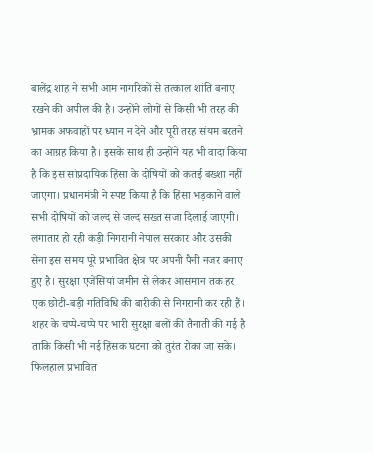बालेंद्र शाह ने सभी आम नागरिकों से तत्काल शांति बनाए रखने की अपील की है। उन्होंने लोगों से किसी भी तरह की भ्रामक अफवाहों पर ध्यान न देने और पूरी तरह संयम बरतने का आग्रह किया है। इसके साथ ही उन्होंने यह भी वादा किया है कि इस सांप्रदायिक हिंसा के दोषियों को कतई बख्शा नहीं जाएगा। प्रधानमंत्री ने स्पष्ट किया है कि हिंसा भड़काने वाले सभी दोषियों को जल्द से जल्द सख्त सजा दिलाई जाएगी।
लगातार हो रही कड़ी निगरानी नेपाल सरकार और उसकी सेना इस समय पूरे प्रभावित क्षेत्र पर अपनी पैनी नजर बनाए हुए है। सुरक्षा एजेंसियां जमीन से लेकर आसमान तक हर एक छोटी-बड़ी गतिविधि की बारीकी से निगरानी कर रही हैं। शहर के चप्पे-चप्पे पर भारी सुरक्षा बलों की तैनाती की गई है ताकि किसी भी नई हिंसक घटना को तुरंत रोका जा सके। फिलहाल प्रभावित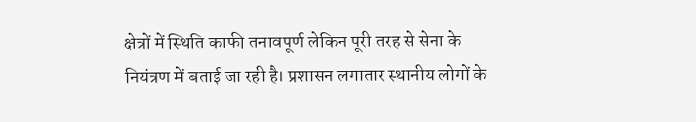क्षेत्रों में स्थिति काफी तनावपूर्ण लेकिन पूरी तरह से सेना के नियंत्रण में बताई जा रही है। प्रशासन लगातार स्थानीय लोगों के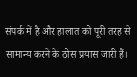संपर्क में है और हालात को पूरी तरह से सामान्य करने के ठोस प्रयास जारी हैं।